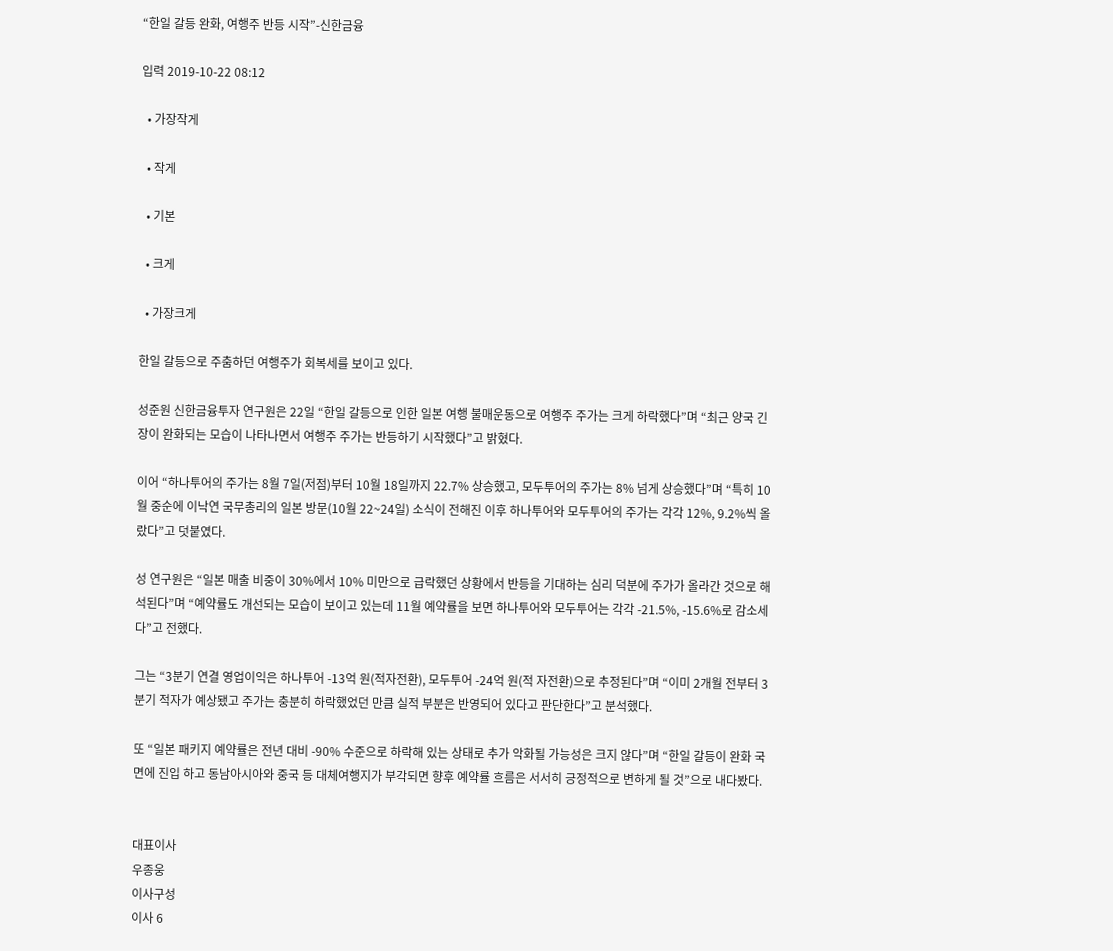“한일 갈등 완화, 여행주 반등 시작”-신한금융

입력 2019-10-22 08:12

  • 가장작게

  • 작게

  • 기본

  • 크게

  • 가장크게

한일 갈등으로 주춤하던 여행주가 회복세를 보이고 있다.

성준원 신한금융투자 연구원은 22일 “한일 갈등으로 인한 일본 여행 불매운동으로 여행주 주가는 크게 하락했다”며 “최근 양국 긴장이 완화되는 모습이 나타나면서 여행주 주가는 반등하기 시작했다”고 밝혔다.

이어 “하나투어의 주가는 8월 7일(저점)부터 10월 18일까지 22.7% 상승했고, 모두투어의 주가는 8% 넘게 상승했다”며 “특히 10월 중순에 이낙연 국무총리의 일본 방문(10월 22~24일) 소식이 전해진 이후 하나투어와 모두투어의 주가는 각각 12%, 9.2%씩 올랐다”고 덧붙였다.

성 연구원은 “일본 매출 비중이 30%에서 10% 미만으로 급락했던 상황에서 반등을 기대하는 심리 덕분에 주가가 올라간 것으로 해석된다”며 “예약률도 개선되는 모습이 보이고 있는데 11월 예약률을 보면 하나투어와 모두투어는 각각 -21.5%, -15.6%로 감소세다”고 전했다.

그는 “3분기 연결 영업이익은 하나투어 -13억 원(적자전환), 모두투어 -24억 원(적 자전환)으로 추정된다”며 “이미 2개월 전부터 3분기 적자가 예상됐고 주가는 충분히 하락했었던 만큼 실적 부분은 반영되어 있다고 판단한다”고 분석했다.

또 “일본 패키지 예약률은 전년 대비 -90% 수준으로 하락해 있는 상태로 추가 악화될 가능성은 크지 않다”며 “한일 갈등이 완화 국면에 진입 하고 동남아시아와 중국 등 대체여행지가 부각되면 향후 예약률 흐름은 서서히 긍정적으로 변하게 될 것”으로 내다봤다.


대표이사
우종웅
이사구성
이사 6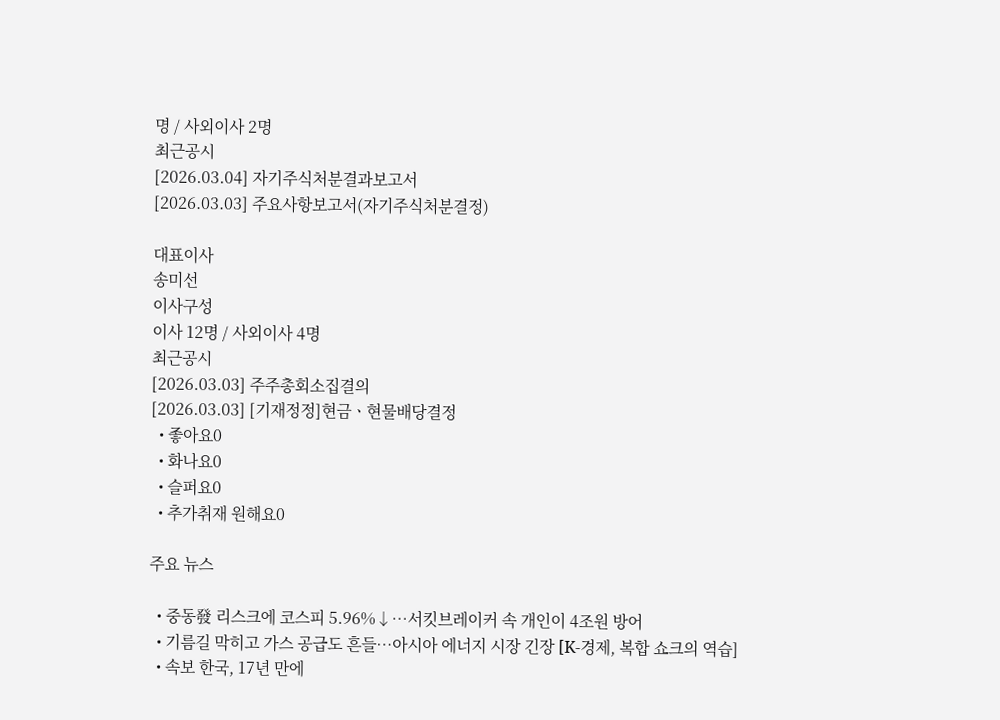명 / 사외이사 2명
최근공시
[2026.03.04] 자기주식처분결과보고서
[2026.03.03] 주요사항보고서(자기주식처분결정)

대표이사
송미선
이사구성
이사 12명 / 사외이사 4명
최근공시
[2026.03.03] 주주총회소집결의
[2026.03.03] [기재정정]현금ㆍ현물배당결정
  • 좋아요0
  • 화나요0
  • 슬퍼요0
  • 추가취재 원해요0

주요 뉴스

  • 중동發 리스크에 코스피 5.96%↓⋯서킷브레이커 속 개인이 4조원 방어
  • 기름길 막히고 가스 공급도 흔들…아시아 에너지 시장 긴장 [K-경제, 복합 쇼크의 역습]
  • 속보 한국, 17년 만에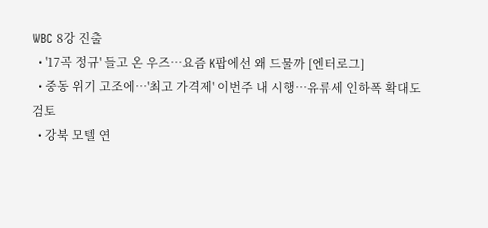WBC 8강 진출
  • '17곡 정규' 들고 온 우즈⋯요즘 K팝에선 왜 드물까 [엔터로그]
  • 중동 위기 고조에…'최고 가격제' 이번주 내 시행…유류세 인하폭 확대도 검토
  • 강북 모텔 연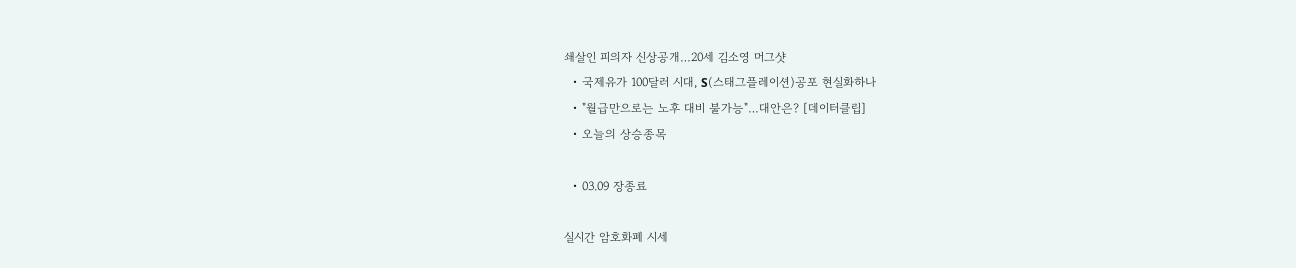쇄살인 피의자 신상공개…20세 김소영 머그샷
  • 국제유가 100달러 시대, S(스태그플레이션)공포 현실화하나
  • "월급만으로는 노후 대비 불가능"…대안은? [데이터클립]
  • 오늘의 상승종목

  • 03.09 장종료

실시간 암호화폐 시세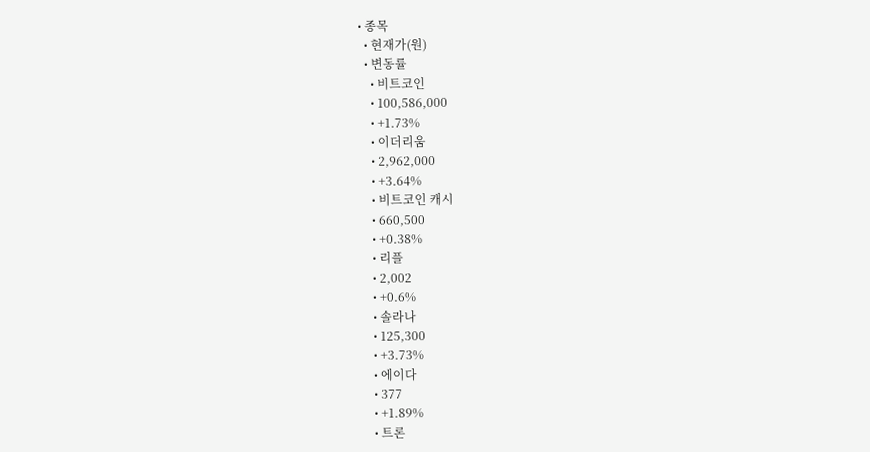• 종목
  • 현재가(원)
  • 변동률
    • 비트코인
    • 100,586,000
    • +1.73%
    • 이더리움
    • 2,962,000
    • +3.64%
    • 비트코인 캐시
    • 660,500
    • +0.38%
    • 리플
    • 2,002
    • +0.6%
    • 솔라나
    • 125,300
    • +3.73%
    • 에이다
    • 377
    • +1.89%
    • 트론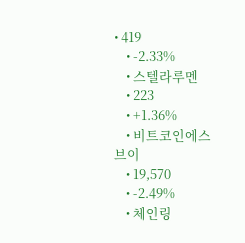• 419
    • -2.33%
    • 스텔라루멘
    • 223
    • +1.36%
    • 비트코인에스브이
    • 19,570
    • -2.49%
    • 체인링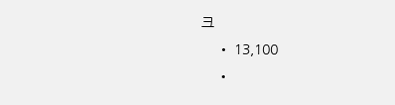크
    • 13,100
    •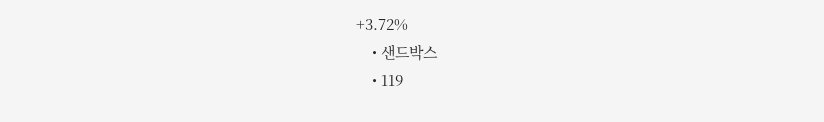+3.72%
    • 샌드박스
    • 119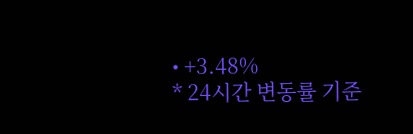• +3.48%
* 24시간 변동률 기준